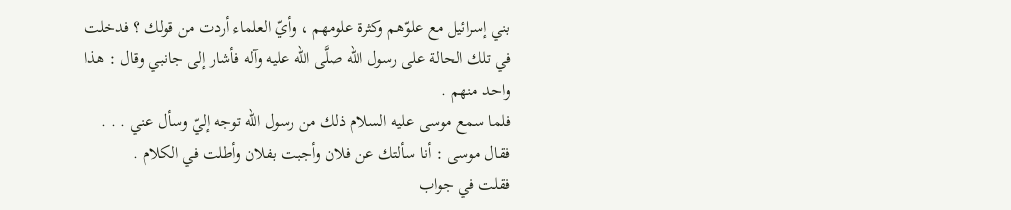بني إسرائيل مع علوّهم وكثرة علومهم ، وأيّ العلماء أردت من قولك ؟ فدخلت في تلك الحالة على رسول الله صلَّى الله عليه وآله فأشار إلى جانبي وقال : هذا واحد منهم .
فلما سمع موسى عليه السلام ذلك من رسول الله توجه إليّ وسأل عني . . .
فقال موسى : أنا سألتك عن فلان وأجبت بفلان وأطلت في الكلام .
فقلت في جواب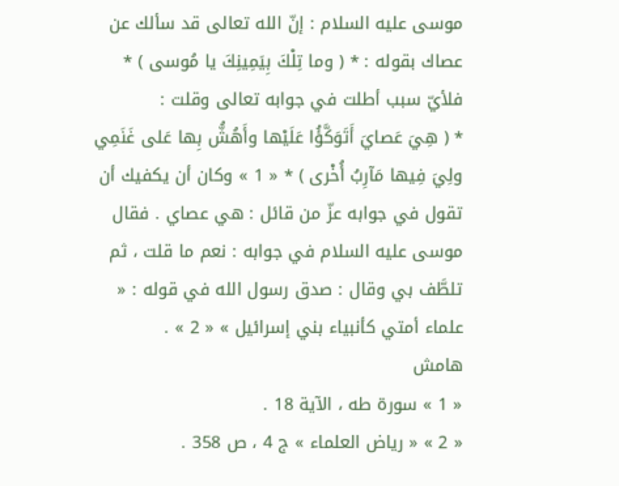موسى عليه السلام : إنّ الله تعالى قد سألك عن عصاك بقوله : * ( وما تِلْكَ بِيَمِينِكَ يا مُوسى ) * فلأيّ سبب أطلت في جوابه تعالى وقلت :
* ( هِيَ عَصايَ أَتَوَكَّؤُا عَلَيْها وأَهُشُّ بِها عَلى غَنَمِي ولِيَ فِيها مَآرِبُ أُخْرى ) * « 1 » وكان أن يكفيك أن تقول في جوابه عزّ من قائل : هي عصاي . فقال موسى عليه السلام في جوابه : نعم ما قلت ، ثم تلطَّف بي وقال : صدق رسول الله في قوله : « علماء أمتي كأنبياء بني إسرائيل » « 2 » .
هامش
« 1 » سورة طه ، الآية 18 .
« 2 » « رياض العلماء » ج 4 ، ص 358 .